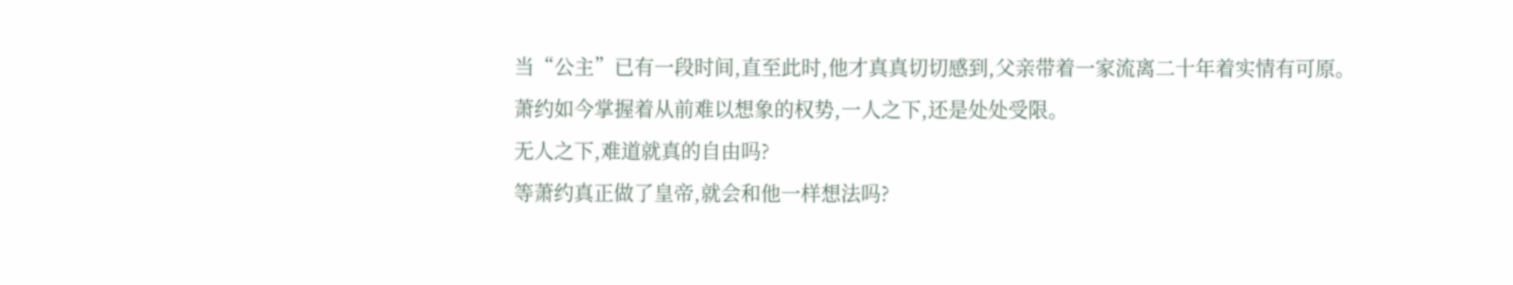当“公主”已有一段时间,直至此时,他才真真切切感到,父亲带着一家流离二十年着实情有可原。
萧约如今掌握着从前难以想象的权势,一人之下,还是处处受限。
无人之下,难道就真的自由吗?
等萧约真正做了皇帝,就会和他一样想法吗?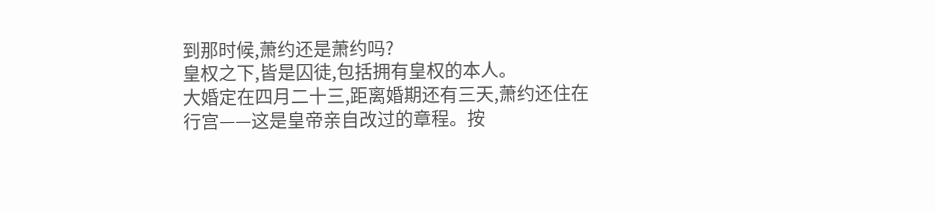到那时候,萧约还是萧约吗?
皇权之下,皆是囚徒,包括拥有皇权的本人。
大婚定在四月二十三,距离婚期还有三天,萧约还住在行宫——这是皇帝亲自改过的章程。按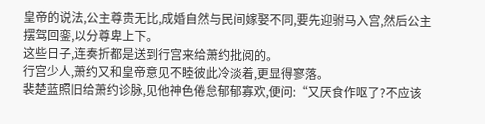皇帝的说法,公主尊贵无比,成婚自然与民间嫁娶不同,要先迎驸马入宫,然后公主摆驾回銮,以分尊卑上下。
这些日子,连奏折都是送到行宫来给萧约批阅的。
行宫少人,萧约又和皇帝意见不睦彼此冷淡着,更显得寥落。
裴楚蓝照旧给萧约诊脉,见他神色倦怠郁郁寡欢,便问:“又厌食作呕了?不应该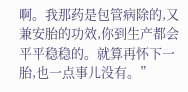啊。我那药是包管病除的,又兼安胎的功效,你到生产都会平平稳稳的。就算再怀下一胎,也一点事儿没有。”